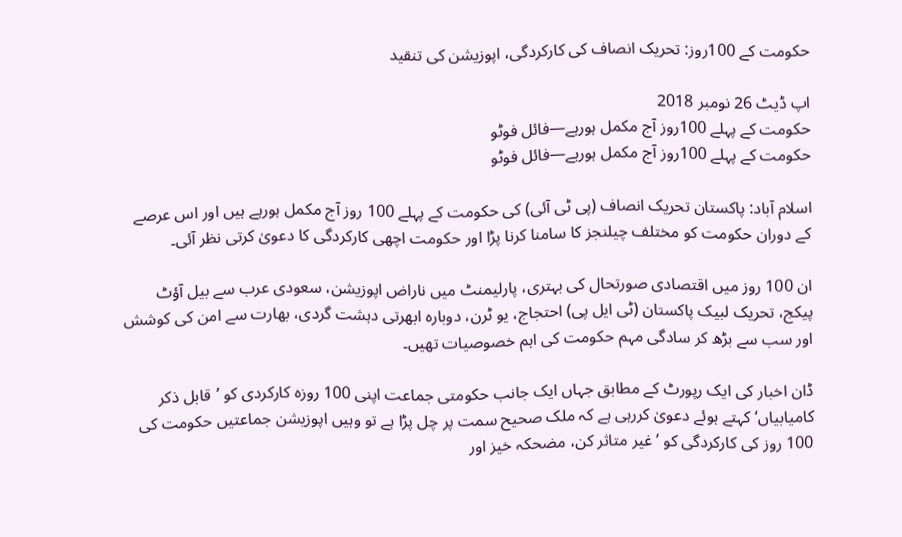حکومت کے 100روز: تحریک انصاف کی کارکردگی، اپوزیشن کی تنقید

اپ ڈیٹ 26 نومبر 2018
حکومت کے پہلے 100روز آج مکمل ہورہے—فائل فوٹو
حکومت کے پہلے 100روز آج مکمل ہورہے—فائل فوٹو

اسلام آباد: پاکستان تحریک انصاف (پی ٹی آئی) کی حکومت کے پہلے 100 روز آج مکمل ہورہے ہیں اور اس عرصے کے دوران حکومت کو مختلف چیلنجز کا سامنا کرنا پڑا اور حکومت اچھی کارکردگی کا دعویٰ کرتی نظر آئی۔

ان 100 روز میں اقتصادی صورتحال کی بہتری، پارلیمنٹ میں ناراض اپوزیشن، سعودی عرب سے بیل آؤٹ پیکج، تحریک لبیک پاکستان (ٹی ایل پی) احتجاج، یو ٹرن، دوبارہ ابھرتی دہشت گردی، بھارت سے امن کی کوشش اور سب سے بڑھ کر سادگی مہم حکومت کی اہم خصوصیات تھیں۔

ڈان اخبار کی ایک رپورٹ کے مطابق جہاں ایک جانب حکومتی جماعت اپنی 100 روزہ کارکردی کو ’قابل ذکر کامیابیاں‘ کہتے ہوئے دعویٰ کررہی ہے کہ ملک صحیح سمت پر چل پڑا ہے تو وہیں اپوزیشن جماعتیں حکومت کی 100 روز کی کارکردگی کو ’غیر متاثر کن، مضحکہ خیز اور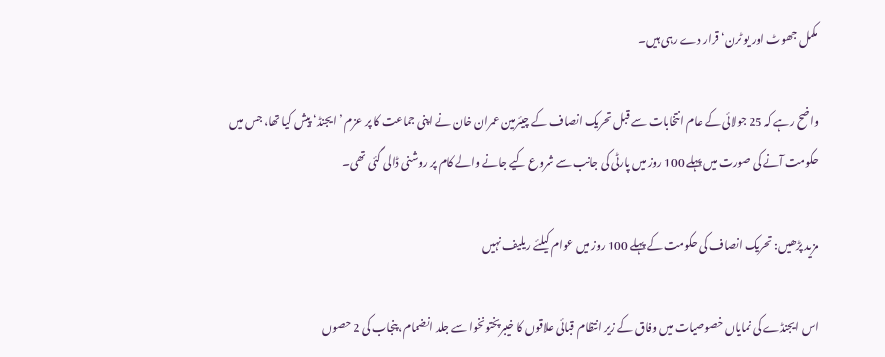مکمل جھوٹ اور یو ٹرن‘ قرار دے رہی ہیں۔

واضح رہے کہ 25 جولائی کے عام انتخابات سے قبل تحریک انصاف کے چیئرمین عمران خان نے اپنی جماعت کا پر عزم ’ایجنڈ‘ پیش کیا تھا، جس میں حکومت آنے کی صورت میں پہلے 100 روز میں پارٹی کی جانب سے شروع کیے جانے والے کام پر روشنی ڈالی گئی تھی۔

مزید پڑھیں: تحریک انصاف کی حکومت کے پہلے 100 روز میں عوام کیلئے ریلیف نہیں

اس ایجنڈے کی نمایاں خصوصیات میں وفاق کے زیر انتظام قبائی علاقوں کا خیبرپختونخوا سے جلد انضمام، پنجاب کی 2 حصوں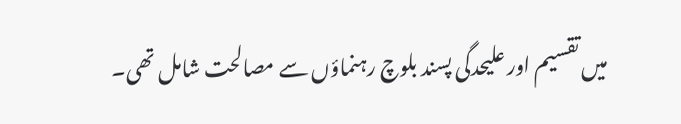میں تقسیم اور علیحدگی پسند بلوچ رہنماؤں سے مصالحت شامل تھی۔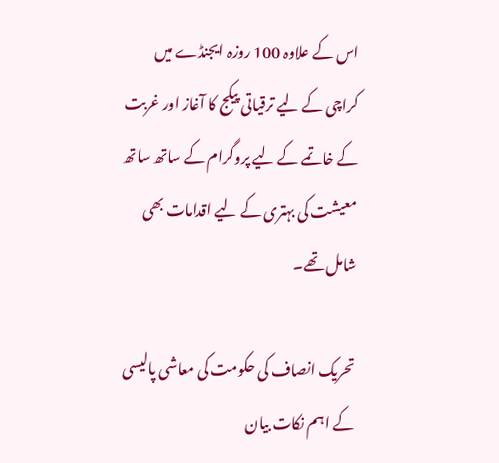اس کے علاوہ 100 روزہ ایجنڈے میں کراچی کے لیے ترقیاتی پیکج کا آغاز اور غربت کے خاتمے کے لیے پروگرام کے ساتھ ساتھ معیشت کی بہتری کے لیے اقدامات بھی شامل تھے۔

تحریک انصاف کی حکومت کی معاشی پالیسی کے اہم نکات بیان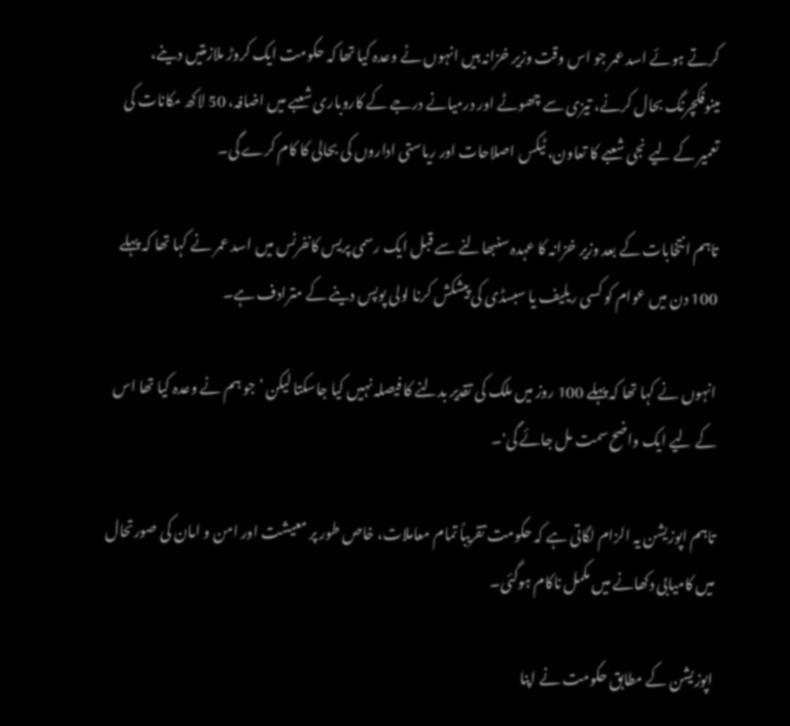کرتے ہوئے اسد عمر جو اس وقت وزیر خزانہ ہیں انہوں نے وعدہ کیا تھا کہ حکومت ایک کروڑ ملازمتیں دینے، مینوفکچرنگ بحال کرنے، تیزی سے چھوٹے اور درمیانے درجے کے کاروباری شعبے میں اضافہ، 50 لاکھ مکانات کی تعمیر کے لیے نجی شعبے کا تعاون، ٹیکس اصلاحات اور ریاستی اداروں کی بحالی کا کام کرے گی۔

تاہم انتخابات کے بعد وزیر خزانہ کا عہدہ سنبھالنے سے قبل ایک رسمی پریس کانفرنس میں اسد عمر نے کہا تھا کہ پہلے 100 دن میں عوام کو کسی ریلیف یا سبسڈی کی پیشکش کرنا لولی پوپس دینے کے مترادف ہے۔

انہوں نے کہا تھا کہ پہلے 100 روز میں ملک کی تقدیر بدلنے کا فیصلہ نہیں کیا جاسکتا لیکن ’جو ہم نے وعدہ کیا تھا اس کے لیے ایک واضح سمت مل جائے گی'۔

تاہم اپوزیشن یہ الزام لگاتی ہے کہ حکومت تقریباً تمام معاملات، خاص طور پر معیشت اور امن و امان کی صورتحال میں کامیابی دکھانے میں مکمل ناکام ہوگئی۔

اپوزیشن کے مطابق حکومت نے اپنا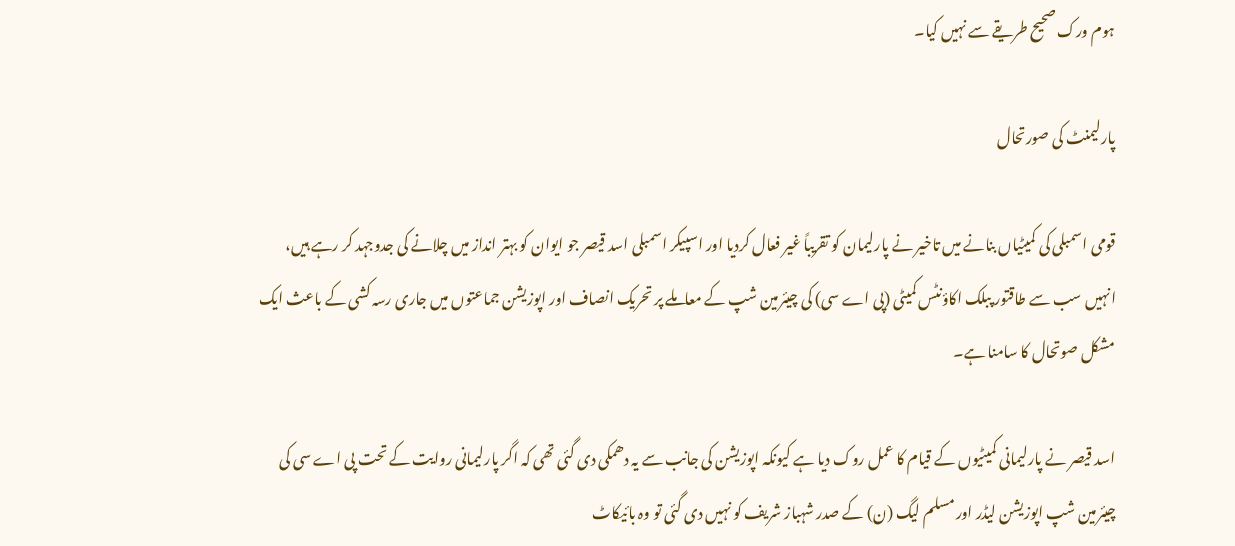ہوم ورک صحیح طریقے سے نہیں کیا۔

پارلیمنٹ کی صورتحال

قومی اسمبلی کی کمیٹیاں بنانے میں تاخیر نے پارلیمان کو تقریباً غیر فعال کردیا اور اسپیکر اسمبلی اسد قیصر جو ایوان کو بہتر انداز میں چلانے کی جدوجہد کر رہے ہیں، انہیں سب سے طاقتور پبلک اکاؤنٹس کمیٹی (پی اے سی) کی چیئرمین شپ کے معاملے پر تحریک انصاف اور اپوزیشن جماعتوں میں جاری رسہ کشی کے باعث ایک مشکل صوتحال کا سامنا ہے۔

اسد قیصر نے پارلیمانی کمیٹیوں کے قیام کا عمل روک دیا ہے کیونکہ اپوزیشن کی جانب سے یہ دھمکی دی گئی تھی کہ اگر پارلیمانی روایت کے تحت پی اے سی کی چیئرمین شپ اپوزیشن لیڈر اور مسلم لیگ (ن) کے صدر شہباز شریف کو نہیں دی گئی تو وہ بائیکاٹ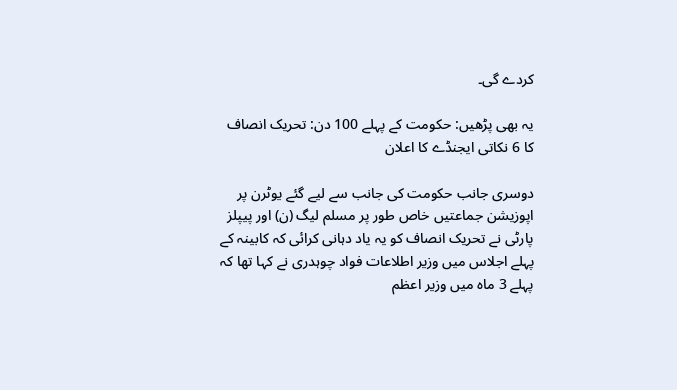کردے گی۔

یہ بھی پڑھیں: حکومت کے پہلے 100 دن: تحریک انصاف کا 6 نکاتی ایجنڈے کا اعلان

دوسری جانب حکومت کی جانب سے لیے گئے یوٹرن پر اپوزیشن جماعتیں خاص طور پر مسلم لیگ (ن) اور پیپلز پارٹی نے تحریک انصاف کو یہ یاد دہانی کرائی کہ کابینہ کے پہلے اجلاس میں وزیر اطلاعات فواد چوہدری نے کہا تھا کہ پہلے 3 ماہ میں وزیر اعظم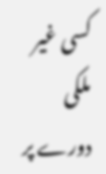کسی غیر ملکی دورے پر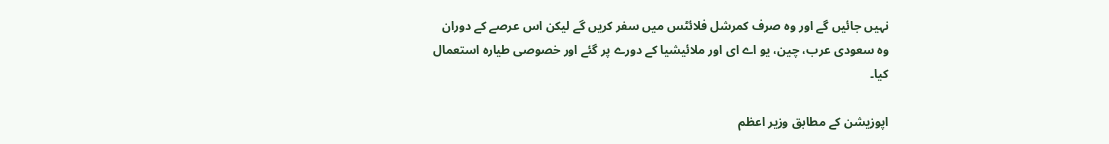نہیں جائیں گے اور وہ صرف کمرشل فلائٹس میں سفر کریں گے لیکن اس عرصے کے دوران وہ سعودی عرب، چین، یو اے ای اور ملائیشیا کے دورے پر گئے اور خصوصی طیارہ استعمال کیا۔

اپوزیشن کے مطابق وزیر اعظم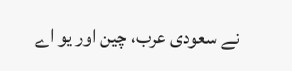نے سعودی عرب، چین اور یو اے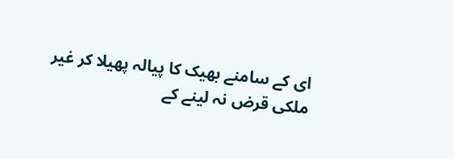ای کے سامنے بھیک کا پیالہ پھیلا کر غیر ملکی قرض نہ لینے کے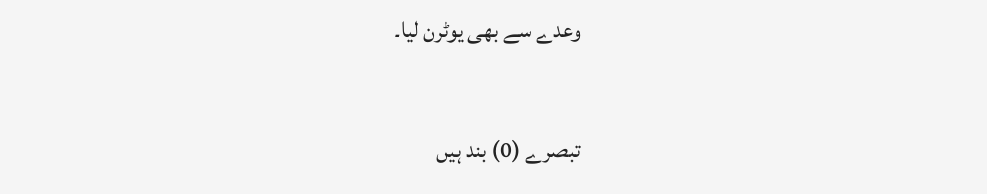وعدے سے بھی یوٹرن لیا۔

تبصرے (0) بند ہیں